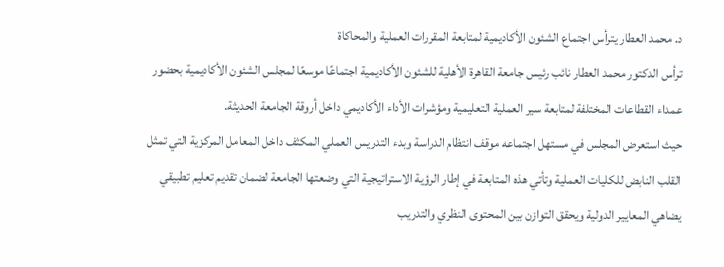د. محمد العطار يترأس اجتماع الشئون الأكاديمية لمتابعة المقررات العملية والمحاكاة
ترأس الدكتور محمد العطار نائب رئيس جامعة القاهرة الأهلية للشئون الأكاديمية اجتماعًا موسعًا لمجلس الشئون الأكاديمية بحضور عمداء القطاعات المختلفة لمتابعة سير العملية التعليمية ومؤشرات الأداء الأكاديمي داخل أروقة الجامعة الحديثة.
حيث استعرض المجلس في مستهل اجتماعه موقف انتظام الدراسة وبدء التدريس العملي المكثف داخل المعامل المركزية التي تمثل القلب النابض للكليات العملية وتأتي هذه المتابعة في إطار الرؤية الاستراتيجية التي وضعتها الجامعة لضمان تقديم تعليم تطبيقي يضاهي المعايير الدولية ويحقق التوازن بين المحتوى النظري والتدريب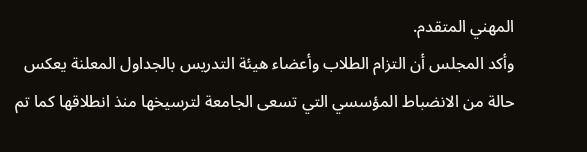المهني المتقدم.
وأكد المجلس أن التزام الطلاب وأعضاء هيئة التدريس بالجداول المعلنة يعكس حالة من الانضباط المؤسسي التي تسعى الجامعة لترسيخها منذ انطلاقها كما تم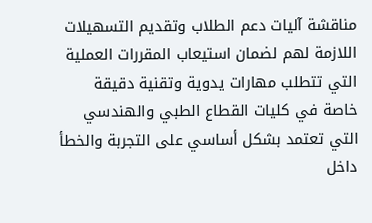مناقشة آليات دعم الطلاب وتقديم التسهيلات اللازمة لهم لضمان استيعاب المقررات العملية التي تتطلب مهارات يدوية وتقنية دقيقة خاصة في كليات القطاع الطبي والهندسي التي تعتمد بشكل أساسي على التجربة والخطأ داخل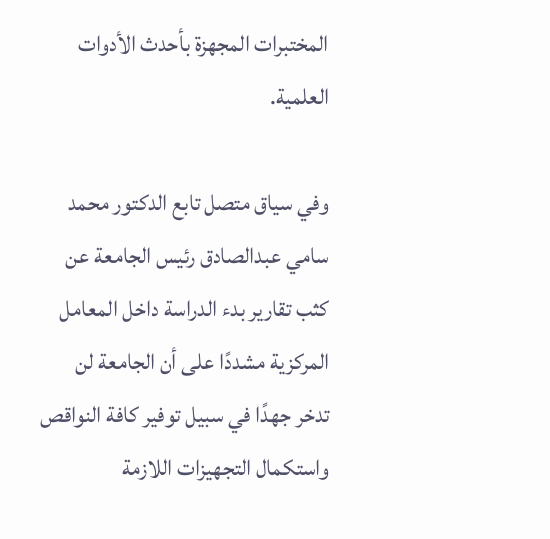المختبرات المجهزة بأحدث الأدوات العلمية.

وفي سياق متصل تابع الدكتور محمد سامي عبدالصادق رئيس الجامعة عن كثب تقارير بدء الدراسة داخل المعامل المركزية مشددًا على أن الجامعة لن تدخر جهدًا في سبيل توفير كافة النواقص واستكمال التجهيزات اللازمة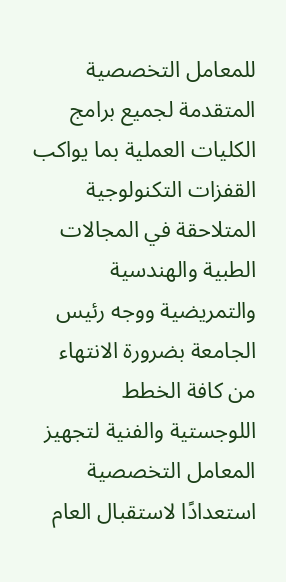للمعامل التخصصية المتقدمة لجميع برامج الكليات العملية بما يواكب القفزات التكنولوجية المتلاحقة في المجالات الطبية والهندسية والتمريضية ووجه رئيس الجامعة بضرورة الانتهاء من كافة الخطط اللوجستية والفنية لتجهيز المعامل التخصصية استعدادًا لاستقبال العام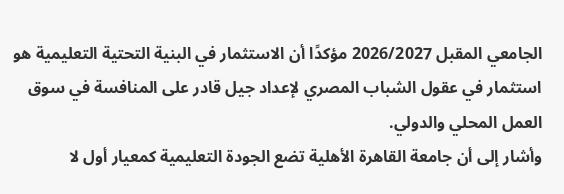الجامعي المقبل 2026/2027 مؤكدًا أن الاستثمار في البنية التحتية التعليمية هو استثمار في عقول الشباب المصري لإعداد جيل قادر على المنافسة في سوق العمل المحلي والدولي.
وأشار إلى أن جامعة القاهرة الأهلية تضع الجودة التعليمية كمعيار أول لا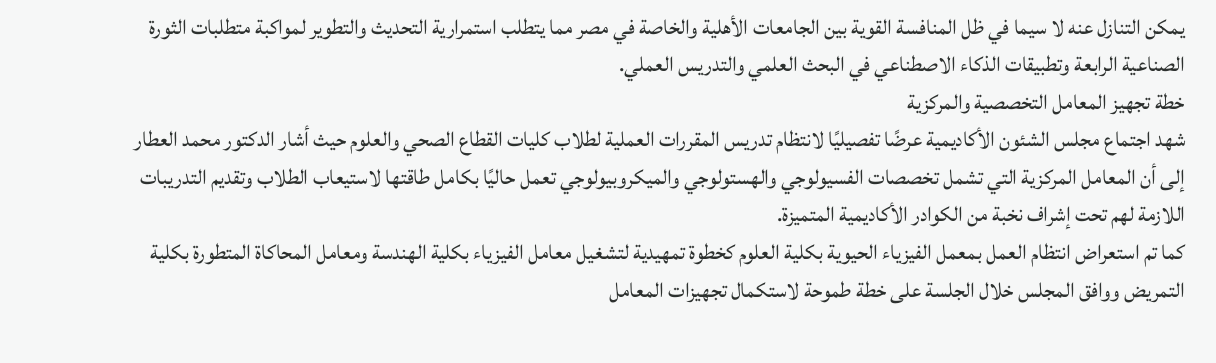يمكن التنازل عنه لا سيما في ظل المنافسة القوية بين الجامعات الأهلية والخاصة في مصر مما يتطلب استمرارية التحديث والتطوير لمواكبة متطلبات الثورة الصناعية الرابعة وتطبيقات الذكاء الاصطناعي في البحث العلمي والتدريس العملي.
خطة تجهيز المعامل التخصصية والمركزية
شهد اجتماع مجلس الشئون الأكاديمية عرضًا تفصيليًا لانتظام تدريس المقررات العملية لطلاب كليات القطاع الصحي والعلوم حيث أشار الدكتور محمد العطار إلى أن المعامل المركزية التي تشمل تخصصات الفسيولوجي والهستولوجي والميكروبيولوجي تعمل حاليًا بكامل طاقتها لاستيعاب الطلاب وتقديم التدريبات اللازمة لهم تحت إشراف نخبة من الكوادر الأكاديمية المتميزة.
كما تم استعراض انتظام العمل بمعمل الفيزياء الحيوية بكلية العلوم كخطوة تمهيدية لتشغيل معامل الفيزياء بكلية الهندسة ومعامل المحاكاة المتطورة بكلية التمريض ووافق المجلس خلال الجلسة على خطة طموحة لاستكمال تجهيزات المعامل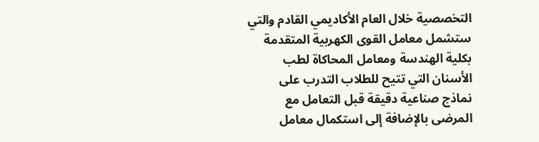التخصصية خلال العام الأكاديمي القادم والتي ستشمل معامل القوى الكهربية المتقدمة بكلية الهندسة ومعامل المحاكاة لطب الأسنان التي تتيح للطلاب التدرب على نماذج صناعية دقيقة قبل التعامل مع المرضى بالإضافة إلى استكمال معامل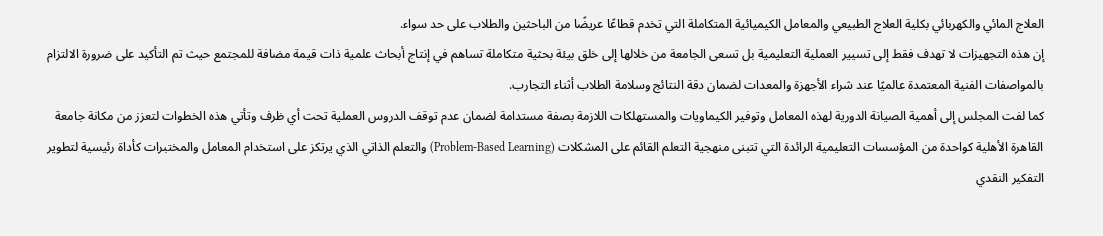العلاج المائي والكهربائي بكلية العلاج الطبيعي والمعامل الكيميائية المتكاملة التي تخدم قطاعًا عريضًا من الباحثين والطلاب على حد سواء.
إن هذه التجهيزات لا تهدف فقط إلى تسيير العملية التعليمية بل تسعى الجامعة من خلالها إلى خلق بيئة بحثية متكاملة تساهم في إنتاج أبحاث علمية ذات قيمة مضافة للمجتمع حيث تم التأكيد على ضرورة الالتزام بالمواصفات الفنية المعتمدة عالميًا عند شراء الأجهزة والمعدات لضمان دقة النتائج وسلامة الطلاب أثناء التجارب.
كما لفت المجلس إلى أهمية الصيانة الدورية لهذه المعامل وتوفير الكيماويات والمستهلكات اللازمة بصفة مستدامة لضمان عدم توقف الدروس العملية تحت أي ظرف وتأتي هذه الخطوات لتعزز من مكانة جامعة القاهرة الأهلية كواحدة من المؤسسات التعليمية الرائدة التي تتبنى منهجية التعلم القائم على المشكلات (Problem-Based Learning) والتعلم الذاتي الذي يرتكز على استخدام المعامل والمختبرات كأداة رئيسية لتطوير التفكير النقدي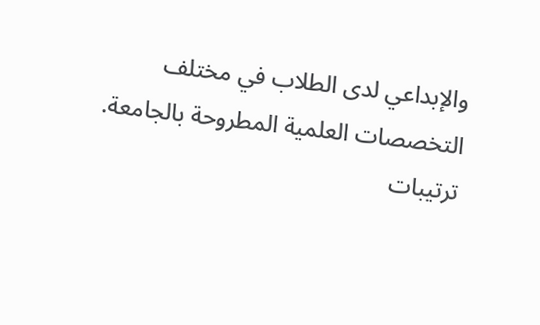والإبداعي لدى الطلاب في مختلف التخصصات العلمية المطروحة بالجامعة.
ترتيبات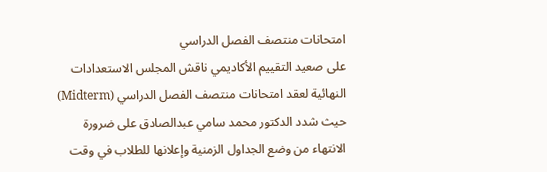امتحانات منتصف الفصل الدراسي
على صعيد التقييم الأكاديمي ناقش المجلس الاستعدادات النهائية لعقد امتحانات منتصف الفصل الدراسي (Midterm) حيث شدد الدكتور محمد سامي عبدالصادق على ضرورة الانتهاء من وضع الجداول الزمنية وإعلانها للطلاب في وقت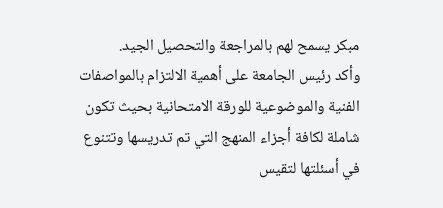مبكر يسمح لهم بالمراجعة والتحصيل الجيد.
وأكد رئيس الجامعة على أهمية الالتزام بالمواصفات الفنية والموضوعية للورقة الامتحانية بحيث تكون شاملة لكافة أجزاء المنهج التي تم تدريسها وتتنوع في أسئلتها لتقيس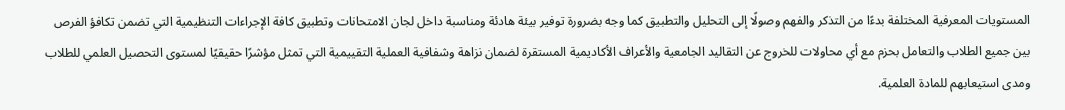المستويات المعرفية المختلفة بدءًا من التذكر والفهم وصولًا إلى التحليل والتطبيق كما وجه بضرورة توفير بيئة هادئة ومناسبة داخل لجان الامتحانات وتطبيق كافة الإجراءات التنظيمية التي تضمن تكافؤ الفرص بين جميع الطلاب والتعامل بحزم مع أي محاولات للخروج عن التقاليد الجامعية والأعراف الأكاديمية المستقرة لضمان نزاهة وشفافية العملية التقييمية التي تمثل مؤشرًا حقيقيًا لمستوى التحصيل العلمي للطلاب ومدى استيعابهم للمادة العلمية.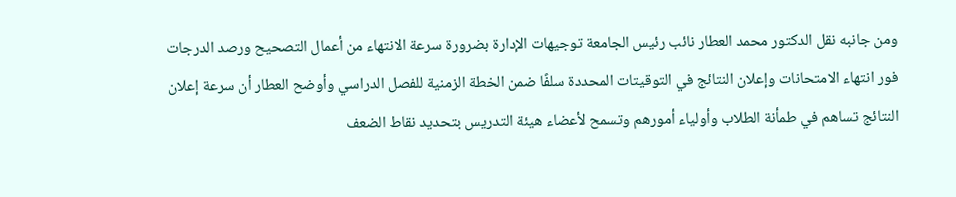ومن جانبه نقل الدكتور محمد العطار نائب رئيس الجامعة توجيهات الإدارة بضرورة سرعة الانتهاء من أعمال التصحيح ورصد الدرجات فور انتهاء الامتحانات وإعلان النتائج في التوقيتات المحددة سلفًا ضمن الخطة الزمنية للفصل الدراسي وأوضح العطار أن سرعة إعلان النتائج تساهم في طمأنة الطلاب وأولياء أمورهم وتسمح لأعضاء هيئة التدريس بتحديد نقاط الضعف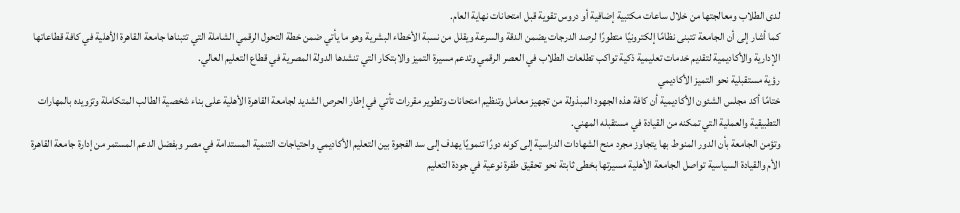لدى الطلاب ومعالجتها من خلال ساعات مكتبية إضافية أو دروس تقوية قبل امتحانات نهاية العام.
كما أشار إلى أن الجامعة تتبنى نظامًا إلكترونيًا متطورًا لرصد الدرجات يضمن الدقة والسرعة ويقلل من نسبة الأخطاء البشرية وهو ما يأتي ضمن خطة التحول الرقمي الشاملة التي تتبناها جامعة القاهرة الأهلية في كافة قطاعاتها الإدارية والأكاديمية لتقديم خدمات تعليمية ذكية تواكب تطلعات الطلاب في العصر الرقمي وتدعم مسيرة التميز والابتكار التي تنشدها الدولة المصرية في قطاع التعليم العالي.
رؤية مستقبلية نحو التميز الأكاديمي
ختامًا أكد مجلس الشئون الأكاديمية أن كافة هذه الجهود المبذولة من تجهيز معامل وتنظيم امتحانات وتطوير مقررات تأتي في إطار الحرص الشديد لجامعة القاهرة الأهلية على بناء شخصية الطالب المتكاملة وتزويده بالمهارات التطبيقية والعملية التي تمكنه من القيادة في مستقبله المهني.
وتؤمن الجامعة بأن الدور المنوط بها يتجاوز مجرد منح الشهادات الدراسية إلى كونه دورًا تنمويًا يهدف إلى سد الفجوة بين التعليم الأكاديمي واحتياجات التنمية المستدامة في مصر وبفضل الدعم المستمر من إدارة جامعة القاهرة الأم والقيادة السياسية تواصل الجامعة الأهلية مسيرتها بخطى ثابتة نحو تحقيق طفرة نوعية في جودة التعليم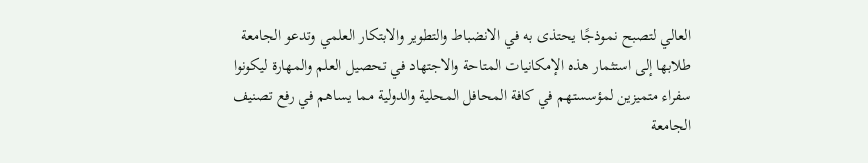العالي لتصبح نموذجًا يحتذى به في الانضباط والتطوير والابتكار العلمي وتدعو الجامعة طلابها إلى استثمار هذه الإمكانيات المتاحة والاجتهاد في تحصيل العلم والمهارة ليكونوا سفراء متميزين لمؤسستهم في كافة المحافل المحلية والدولية مما يساهم في رفع تصنيف الجامعة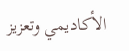الأكاديمي وتعزيز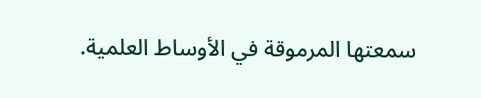سمعتها المرموقة في الأوساط العلمية.